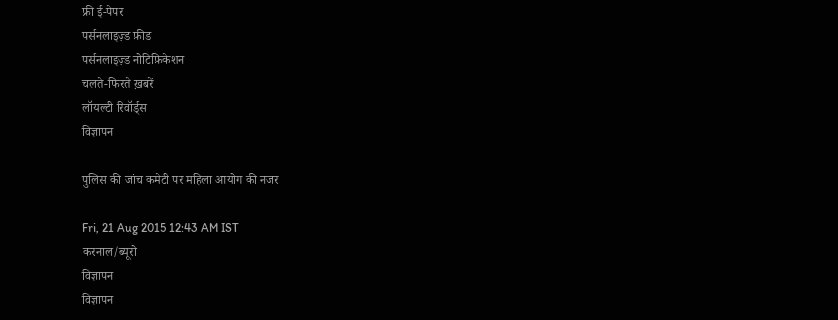फ्री ई-पेपर
पर्सनलाइज़्ड फ़ीड
पर्सनलाइज़्ड नोटिफ़िकेशन
चलते-फिरते ख़बरें
लॉयल्टी रिवॉर्ड्स
विज्ञापन

पुलिस की जांच कमेटी पर महिला आयोग की नजर

Fri, 21 Aug 2015 12:43 AM IST
करनाल/ब्यूरो
विज्ञापन
विज्ञापन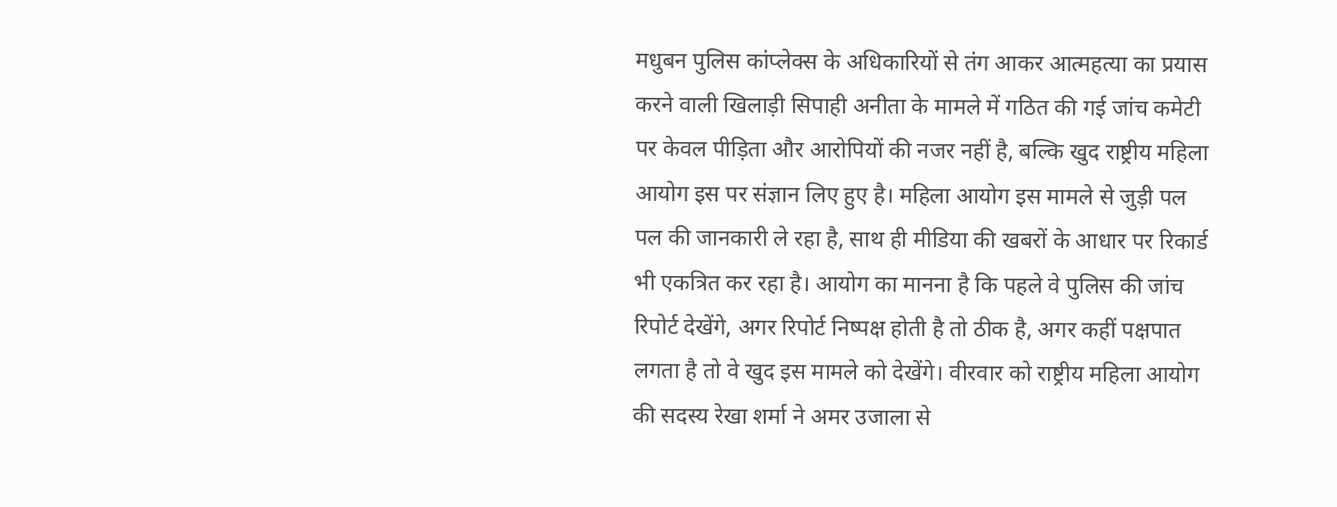मधुबन पुलिस कांप्लेक्स के अधिकारियों से तंग आकर आत्महत्या का प्रयास करने वाली खिलाड़ी सिपाही अनीता के मामले में गठित की गई जांच कमेटी पर केवल पीड़िता और आरोपियों की नजर नहीं है, बल्कि खुद राष्ट्रीय महिला आयोग इस पर संज्ञान लिए हुए है। महिला आयोग इस मामले से जुड़ी पल पल की जानकारी ले रहा है, साथ ही मीडिया की खबरों के आधार पर रिकार्ड भी एकत्रित कर रहा है। आयोग का मानना है कि पहले वे पुलिस की जांच रिपोर्ट देखेंगे, अगर रिपोर्ट निष्पक्ष होती है तो ठीक है, अगर कहीं पक्षपात लगता है तो वे खुद इस मामले को देखेंगे। वीरवार को राष्ट्रीय महिला आयोग की सदस्य रेखा शर्मा ने अमर उजाला से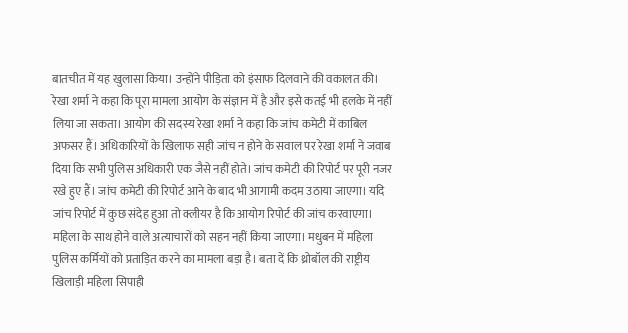बातचीत में यह खुलासा किया। उन्होंने पीड़िता को इंसाफ दिलवाने की वकालत की। रेखा शर्मा ने कहा कि पूरा मामला आयोग के संज्ञान में है और इसे कतई भी हलके में नहीं लिया जा सकता। आयोग की सदस्य रेखा शर्मा ने कहा कि जांच कमेटी में काबिल अफसर हैं। अधिकारियों के खिलाफ सही जांच न होने के सवाल पर रेखा शर्मा ने जवाब दिया कि सभी पुलिस अधिकारी एक जैसे नहीं होते। जांच कमेटी की रिपोर्ट पर पूरी नजर रखे हुए हैं। जांच कमेटी की रिपोर्ट आने के बाद भी आगामी कदम उठाया जाएगा। यदि जांच रिपोर्ट में कुछ संदेह हुआ तो क्लीयर है कि आयोग रिपोर्ट की जांच करवाएगा। महिला के साथ होने वाले अत्याचारों को सहन नहीं किया जाएगा। मधुबन में महिला पुलिस कर्मियों को प्रताड़ित करने का मामला बड़ा है। बता दें कि थ्रोबॉल की राष्ट्रीय खिलाड़ी महिला सिपाही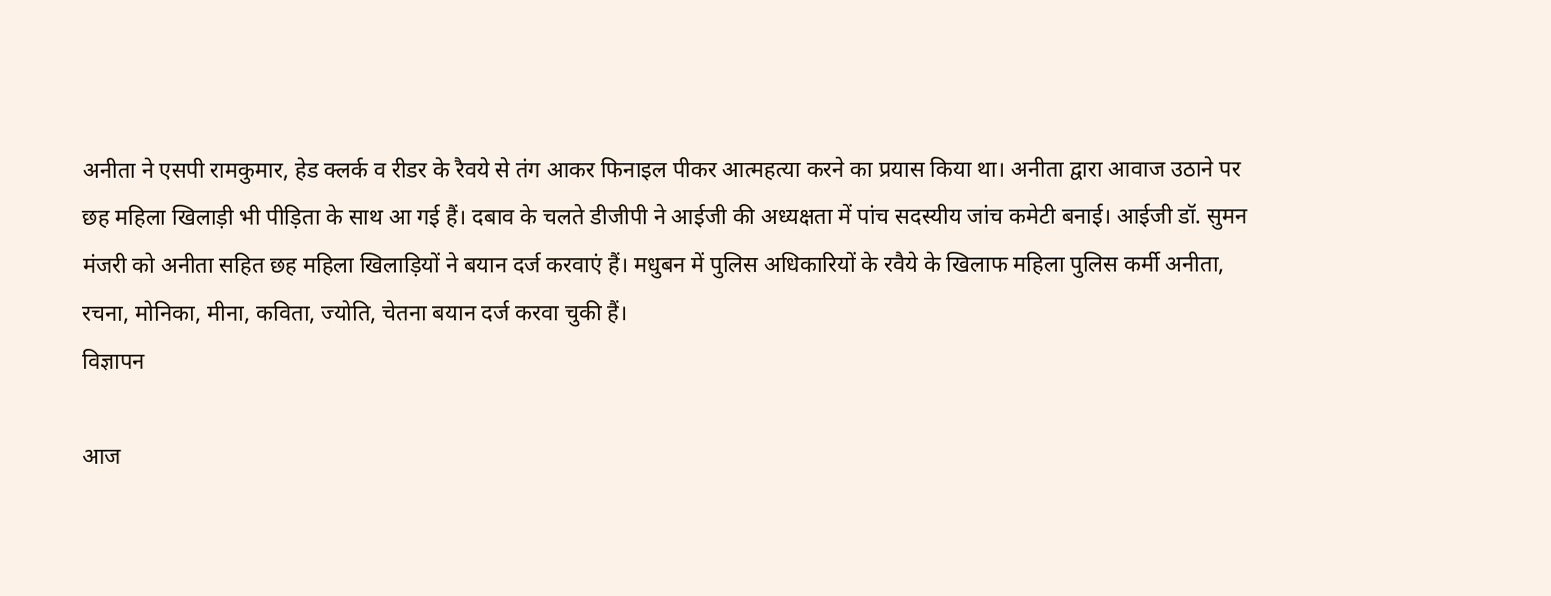अनीता ने एसपी रामकुमार, हेड क्लर्क व रीडर के रैवये से तंग आकर फिनाइल पीकर आत्महत्या करने का प्रयास किया था। अनीता द्वारा आवाज उठाने पर छह महिला खिलाड़ी भी पीड़िता के साथ आ गई हैं। दबाव के चलते डीजीपी ने आईजी की अध्यक्षता में पांच सदस्यीय जांच कमेटी बनाई। आईजी डॉ. सुमन मंजरी को अनीता सहित छह महिला खिलाड़ियों ने बयान दर्ज करवाएं हैं। मधुबन में पुलिस अधिकारियों के रवैये के खिलाफ महिला पुलिस कर्मी अनीता, रचना, मोनिका, मीना, कविता, ज्योति, चेतना बयान दर्ज करवा चुकी हैं।
विज्ञापन

आज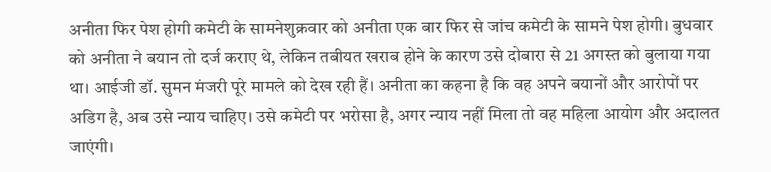अनीता फिर पेश होगी कमेटी के सामनेशुक्रवार को अनीता एक बार फिर से जांच कमेटी के सामने पेश होगी। बुधवार को अनीता ने बयान तो दर्ज कराए थे, लेकिन तबीयत खराब होने के कारण उसे दोबारा से 21 अगस्त को बुलाया गया था। आईजी डॉ. सुमन मंजरी पूरे मामले को देख रही हैं। अनीता का कहना है कि वह अपने बयानों और आरोपों पर अडिग है, अब उसे न्याय चाहिए। उसे कमेटी पर भरोसा है, अगर न्याय नहीं मिला तो वह महिला आयोग और अदालत जाएंगी।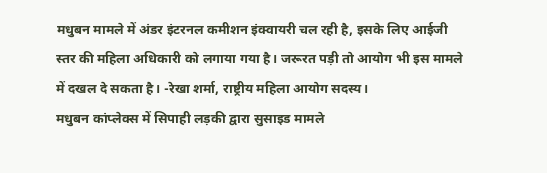मधुबन मामले में अंडर इंटरनल कमीशन इंक्वायरी चल रही है, इसके लिए आईजी स्तर की महिला अधिकारी को लगाया गया है। जरूरत पड़ी तो आयोग भी इस मामले में दखल दे सकता है। -रेखा शर्मा, राष्ट्रीय महिला आयोग सदस्य।
मधुबन कांप्लेक्स में सिपाही लड़की द्वारा सुसाइड मामले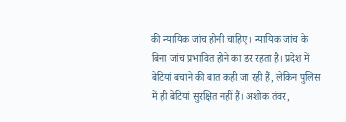की न्यायिक जांच होनी चाहिए। न्यायिक जांच के बिना जांच प्रभावित होने का डर रहता है। प्रदेश में बेटियां बचाने की बात कही जा रही हैं, लेकिन पुलिस में ही बेटियां सुरक्षित नहीं हैं। अशोक तंवर,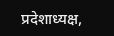प्रदेशाध्यक्ष,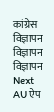कांग्रेस
विज्ञापन
विज्ञापन
विज्ञापन
Next
AU ऐप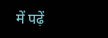में पढ़ें